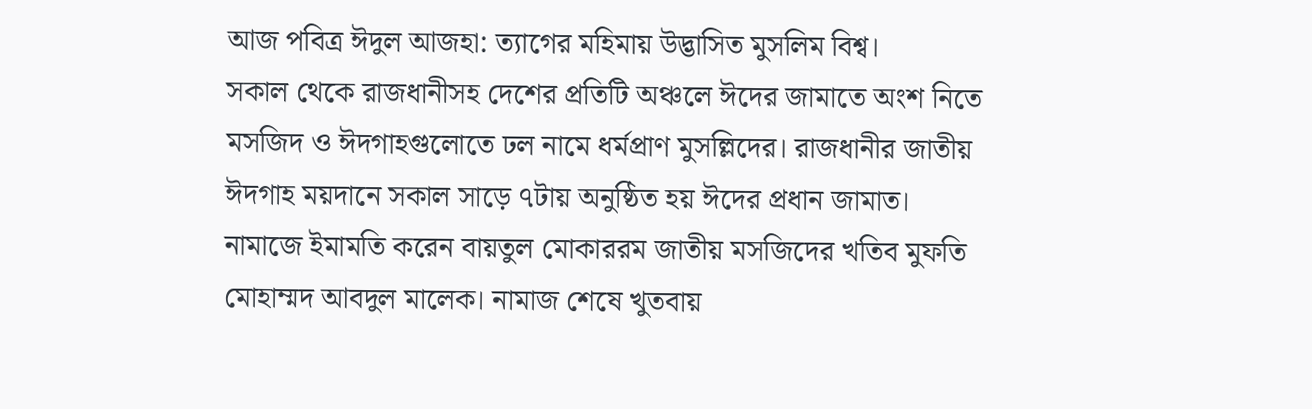আজ পবিত্র ঈদুল আজহা: ত্যাগের মহিমায় উদ্ভাসিত মুসলিম বিশ্ব।
সকাল থেকে রাজধানীসহ দেশের প্রতিটি অঞ্চলে ঈদের জামাতে অংশ নিতে মসজিদ ও ঈদগাহগুলোতে ঢল নামে ধর্মপ্রাণ মুসল্লিদের। রাজধানীর জাতীয় ঈদগাহ ময়দানে সকাল সাড়ে ৭টায় অনুষ্ঠিত হয় ঈদের প্রধান জামাত। নামাজে ইমামতি করেন বায়তুল মোকাররম জাতীয় মসজিদের খতিব মুফতি মোহাম্মদ আবদুল মালেক। নামাজ শেষে খুতবায়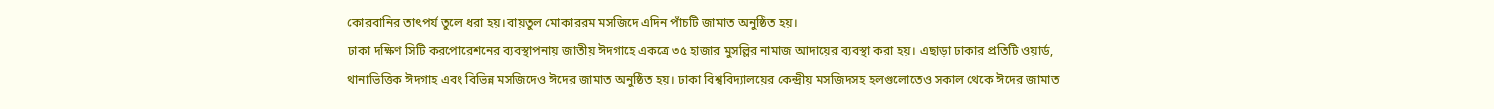কোরবানির তাৎপর্য তুলে ধরা হয়।বায়তুল মোকাররম মসজিদে এদিন পাঁচটি জামাত অনুষ্ঠিত হয়।
ঢাকা দক্ষিণ সিটি করপোরেশনের ব্যবস্থাপনায় জাতীয় ঈদগাহে একত্রে ৩৫ হাজার মুসল্লির নামাজ আদায়ের ব্যবস্থা করা হয়। এছাড়া ঢাকার প্রতিটি ওয়ার্ড, থানাভিত্তিক ঈদগাহ এবং বিভিন্ন মসজিদেও ঈদের জামাত অনুষ্ঠিত হয়। ঢাকা বিশ্ববিদ্যালয়ের কেন্দ্রীয় মসজিদসহ হলগুলোতেও সকাল থেকে ঈদের জামাত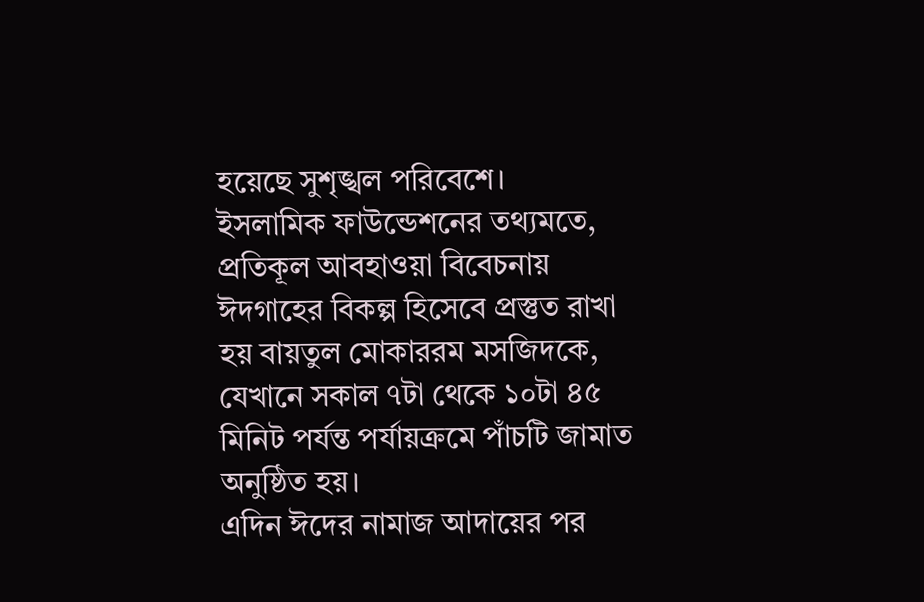হয়েছে সুশৃঙ্খল পরিবেশে।
ইসলামিক ফাউন্ডেশনের তথ্যমতে, প্রতিকূল আবহাওয়া বিবেচনায় ঈদগাহের বিকল্প হিসেবে প্রস্তুত রাখা হয় বায়তুল মোকাররম মসজিদকে, যেখানে সকাল ৭টা থেকে ১০টা ৪৫ মিনিট পর্যন্ত পর্যায়ক্রমে পাঁচটি জামাত অনুষ্ঠিত হয়।
এদিন ঈদের নামাজ আদায়ের পর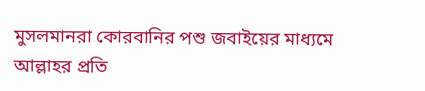মুসলমানরা কোরবানির পশু জবাইয়ের মাধ্যমে আল্লাহর প্রতি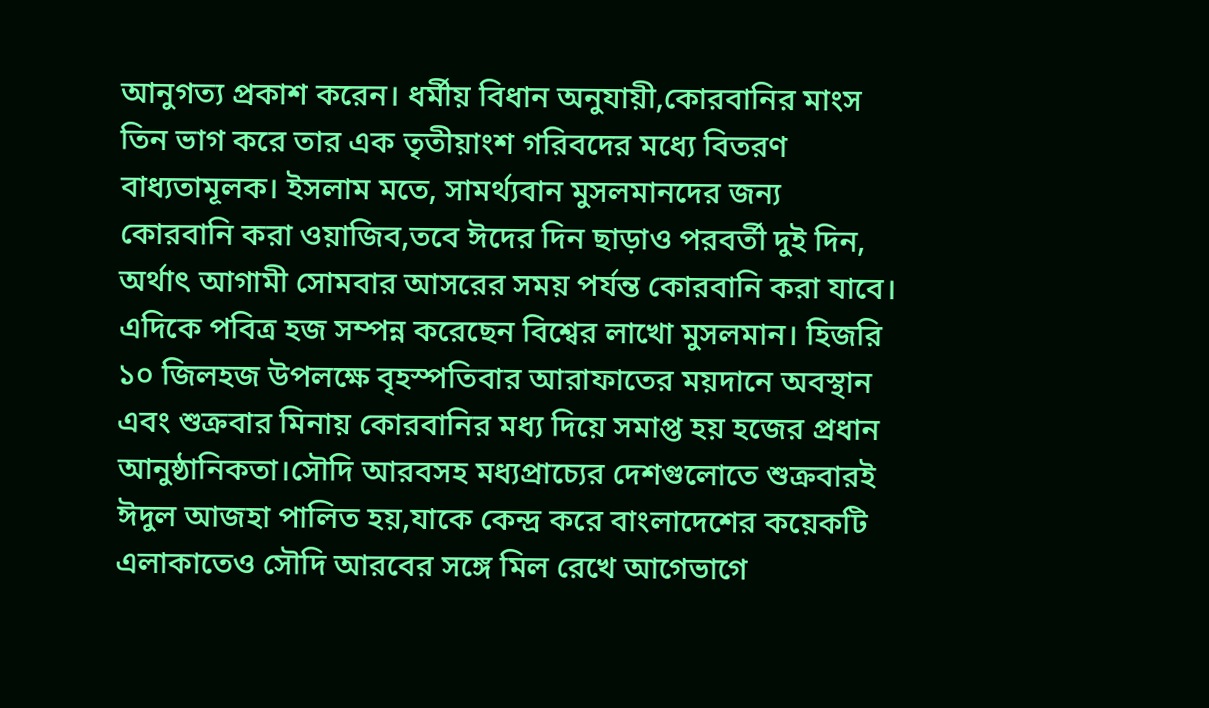আনুগত্য প্রকাশ করেন। ধর্মীয় বিধান অনুযায়ী,কোরবানির মাংস তিন ভাগ করে তার এক তৃতীয়াংশ গরিবদের মধ্যে বিতরণ বাধ্যতামূলক। ইসলাম মতে, সামর্থ্যবান মুসলমানদের জন্য কোরবানি করা ওয়াজিব,তবে ঈদের দিন ছাড়াও পরবর্তী দুই দিন, অর্থাৎ আগামী সোমবার আসরের সময় পর্যন্ত কোরবানি করা যাবে।
এদিকে পবিত্র হজ সম্পন্ন করেছেন বিশ্বের লাখো মুসলমান। হিজরি ১০ জিলহজ উপলক্ষে বৃহস্পতিবার আরাফাতের ময়দানে অবস্থান এবং শুক্রবার মিনায় কোরবানির মধ্য দিয়ে সমাপ্ত হয় হজের প্রধান আনুষ্ঠানিকতা।সৌদি আরবসহ মধ্যপ্রাচ্যের দেশগুলোতে শুক্রবারই ঈদুল আজহা পালিত হয়,যাকে কেন্দ্র করে বাংলাদেশের কয়েকটি এলাকাতেও সৌদি আরবের সঙ্গে মিল রেখে আগেভাগে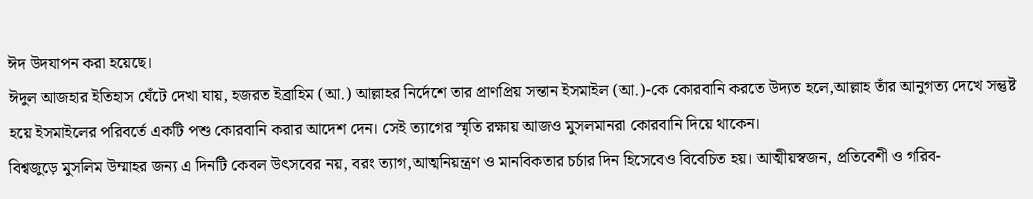ঈদ উদযাপন করা হয়েছে।
ঈদুল আজহার ইতিহাস ঘেঁটে দেখা যায়, হজরত ইব্রাহিম (আ.) আল্লাহর নির্দেশে তার প্রাণপ্রিয় সন্তান ইসমাইল (আ.)-কে কোরবানি করতে উদ্যত হলে,আল্লাহ তাঁর আনুগত্য দেখে সন্তুষ্ট হয়ে ইসমাইলের পরিবর্তে একটি পশু কোরবানি করার আদেশ দেন। সেই ত্যাগের স্মৃতি রক্ষায় আজও মুসলমানরা কোরবানি দিয়ে থাকেন।
বিশ্বজুড়ে মুসলিম উম্মাহর জন্য এ দিনটি কেবল উৎসবের নয়, বরং ত্যাগ,আত্মনিয়ন্ত্রণ ও মানবিকতার চর্চার দিন হিসেবেও বিবেচিত হয়। আত্মীয়স্বজন, প্রতিবেশী ও গরিব-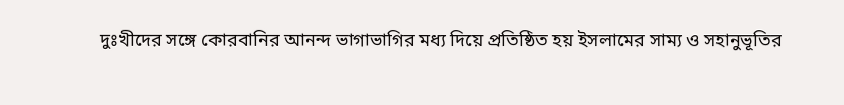দুঃখীদের সঙ্গে কোরবানির আনন্দ ভাগাভাগির মধ্য দিয়ে প্রতিষ্ঠিত হয় ইসলামের সাম্য ও সহানুভূতির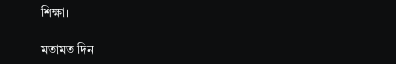শিক্ষা।

মতামত দিন